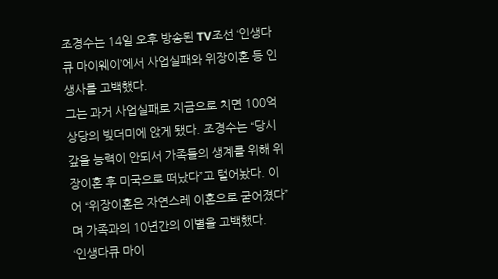조경수는 14일 오후 방송된 TV조선 ‘인생다큐 마이웨이’에서 사업실패와 위장이혼 등 인생사를 고백했다.
그는 과거 사업실패로 지금으로 치면 100억 상당의 빚더미에 앉게 됐다. 조경수는 “당시 갚을 능력이 안되서 가족들의 생계를 위해 위장이혼 후 미국으로 떠났다”고 털어놨다. 이어 “위장이혼은 자연스레 이혼으로 굳어졌다”며 가족과의 10년간의 이별을 고백했다.
‘인생다큐 마이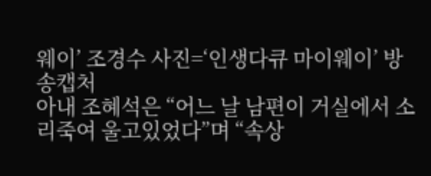웨이’ 조경수 사진=‘인생다큐 마이웨이’ 방송캡처
아내 조혜석은 “어느 날 남편이 거실에서 소리죽여 울고있었다”며 “속상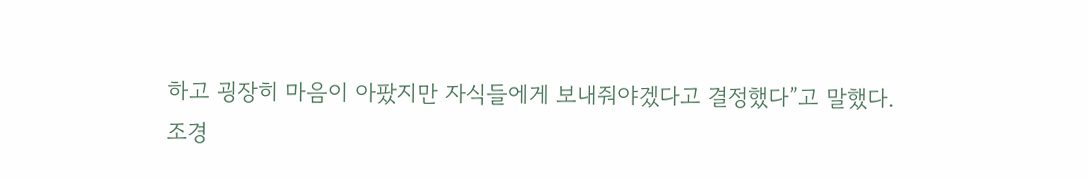하고 굉장히 마음이 아팠지만 자식들에게 보내줘야겠다고 결정했다”고 말했다.
조경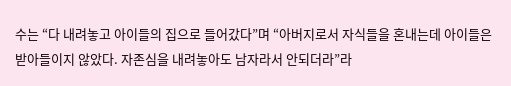수는 “다 내려놓고 아이들의 집으로 들어갔다”며 “아버지로서 자식들을 혼내는데 아이들은 받아들이지 않았다. 자존심을 내려놓아도 남자라서 안되더라”라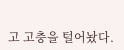고 고충을 털어놨다.